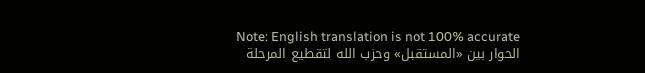Note: English translation is not 100% accurate
الحوار بين «المستقبل» وحزب الله لتقطيع المرحلة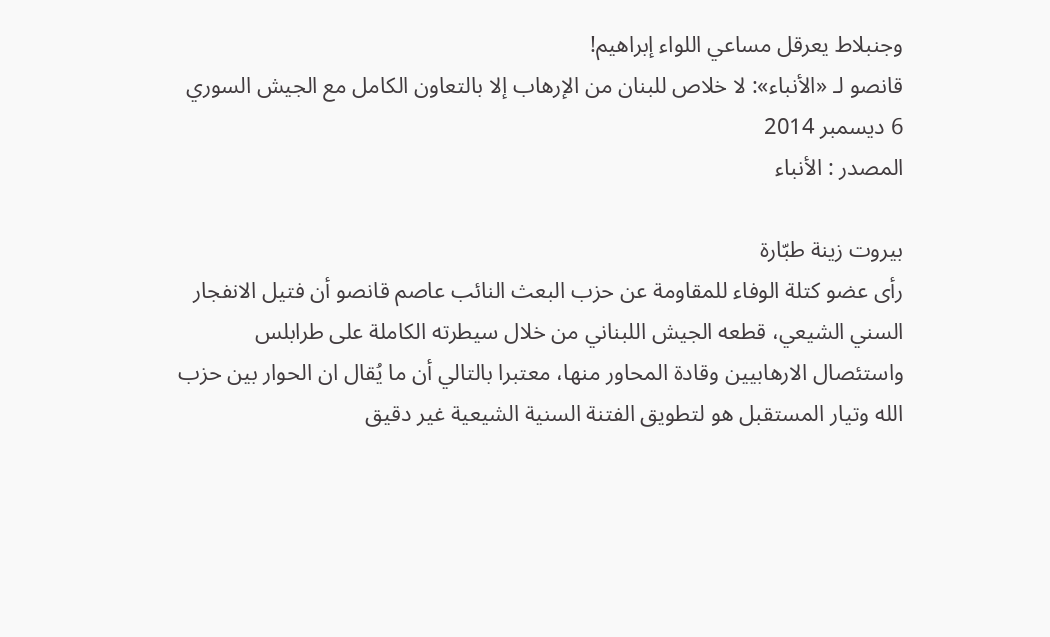وجنبلاط يعرقل مساعي اللواء إبراهيم!
قانصو لـ «الأنباء»: لا خلاص للبنان من الإرهاب إلا بالتعاون الكامل مع الجيش السوري
6 ديسمبر 2014
المصدر : الأنباء

بيروت زينة طبّارة
رأى عضو كتلة الوفاء للمقاومة عن حزب البعث النائب عاصم قانصو أن فتيل الانفجار السني الشيعي، قطعه الجيش اللبناني من خلال سيطرته الكاملة على طرابلس واستئصال الارهابيين وقادة المحاور منها، معتبرا بالتالي أن ما يُقال ان الحوار بين حزب الله وتيار المستقبل هو لتطويق الفتنة السنية الشيعية غير دقيق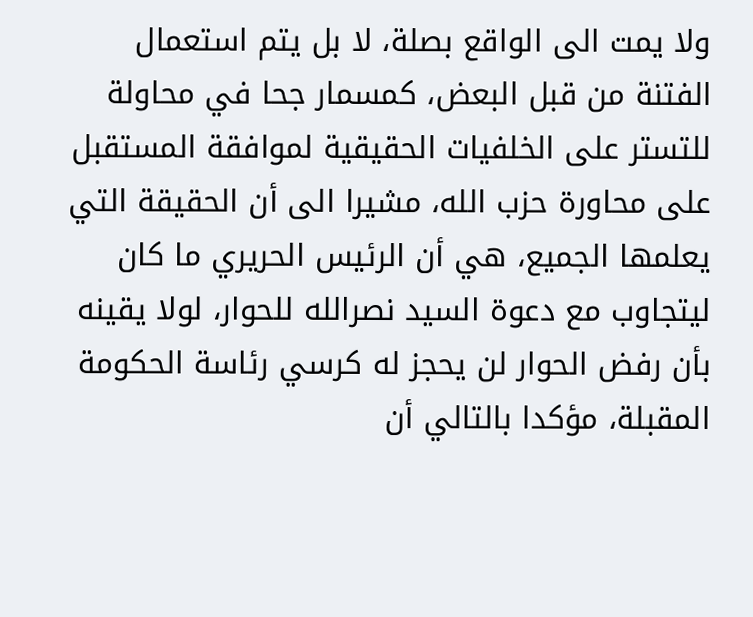ولا يمت الى الواقع بصلة، لا بل يتم استعمال الفتنة من قبل البعض، كمسمار جحا في محاولة للتستر على الخلفيات الحقيقية لموافقة المستقبل على محاورة حزب الله، مشيرا الى أن الحقيقة التي يعلمها الجميع، هي أن الرئيس الحريري ما كان ليتجاوب مع دعوة السيد نصرالله للحوار، لولا يقينه بأن رفض الحوار لن يحجز له كرسي رئاسة الحكومة المقبلة، مؤكدا بالتالي أن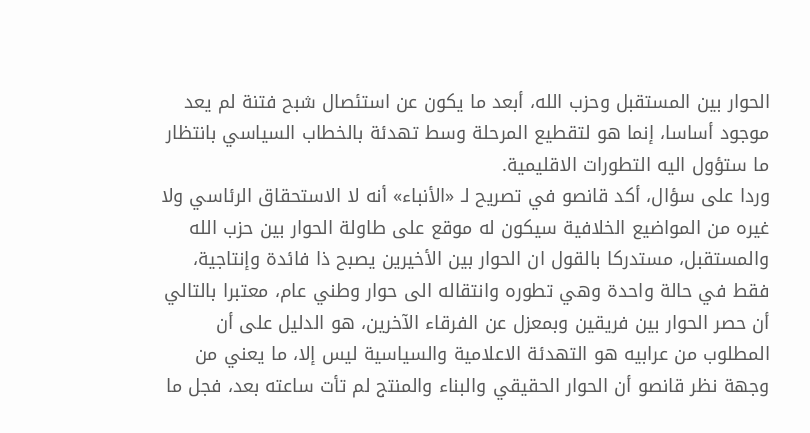الحوار بين المستقبل وحزب الله، أبعد ما يكون عن استئصال شبح فتنة لم يعد موجود أساسا، إنما هو لتقطيع المرحلة وسط تهدئة بالخطاب السياسي بانتظار ما ستؤول اليه التطورات الاقليمية.
وردا على سؤال، أكد قانصو في تصريح لـ «الأنباء» أنه لا الاستحقاق الرئاسي ولا غيره من المواضيع الخلافية سيكون له موقع على طاولة الحوار بين حزب الله والمستقبل، مستدركا بالقول ان الحوار بين الأخيرين يصبح ذا فائدة وإنتاجية، فقط في حالة واحدة وهي تطوره وانتقاله الى حوار وطني عام، معتبرا بالتالي أن حصر الحوار بين فريقين وبمعزل عن الفرقاء الآخرين، هو الدليل على أن المطلوب من عرابيه هو التهدئة الاعلامية والسياسية ليس إلا، ما يعني من وجهة نظر قانصو أن الحوار الحقيقي والبناء والمنتج لم تأت ساعته بعد، فجل ما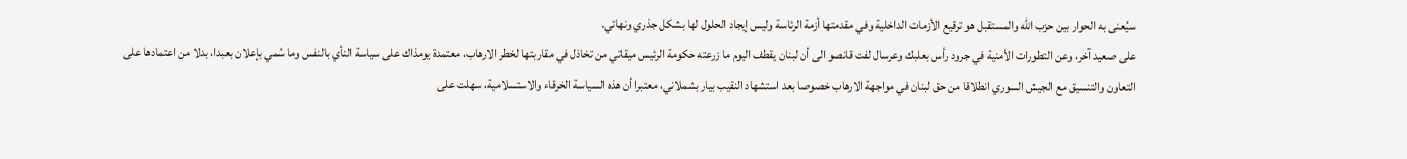سيُعنى به الحوار بين حزب الله والمستقبل هو ترقيع الأزمات الداخلية وفي مقدمتها أزمة الرئاسة وليس إيجاد الحلول لها بشكل جذري ونهائي.
على صعيد آخر، وعن التطورات الأمنية في جرود رأس بعلبك وعرسال لفت قانصو الى أن لبنان يقطف اليوم ما زرعته حكومة الرئيس ميقاتي من تخاذل في مقاربتها لخطر الارهاب، معتمدة يومذاك على سياسة النأي بالنفس وما سُمي بإعلان بعبدا، بدلا من اعتمادها على التعاون والتنسيق مع الجيش السوري انطلاقا من حق لبنان في مواجهة الارهاب خصوصا بعد استشهاد النقيب بيار بشملاني، معتبرا أن هذه السياسة الخرقاء والاستسلامية، سهلت على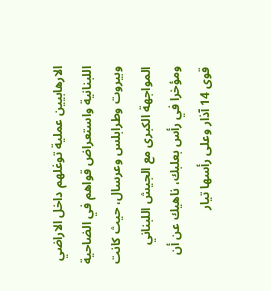الارهابيين عملية توغلهم داخل الاراضي اللبنانية واستعراض قواهم في الضاحية وبيروت وطرابلس وعرسال، حيث كانت المواجهة الكبرى مع الجيش اللبناني ومؤخرا في رأس بعلبك، ناهيك عن أن قوى 14 آذار وعلى رأسها تيار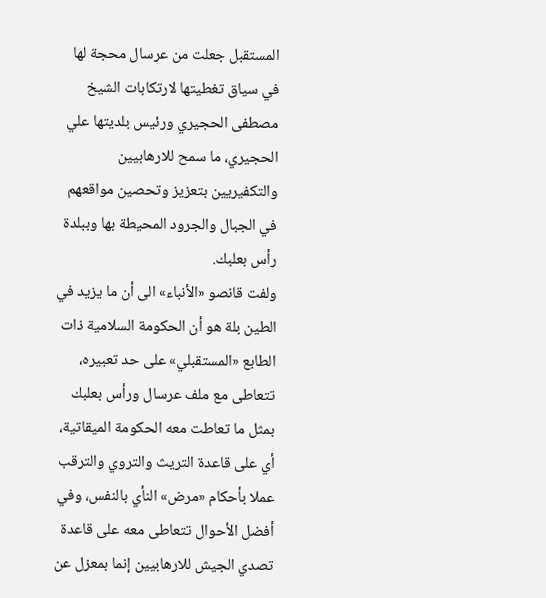المستقبل جعلت من عرسال محجة لها في سياق تغطيتها لارتكابات الشيخ مصطفى الحجيري ورئيس بلديتها علي الحجيري، ما سمح للارهابيين والتكفيريين بتعزيز وتحصين مواقعهم في الجبال والجرود المحيطة بها وببلدة رأس بعلبك.
ولفت قانصو «الأنباء» الى أن ما يزيد في الطين بلة هو أن الحكومة السلامية ذات الطابع «المستقبلي» على حد تعبيره، تتعاطى مع ملف عرسال ورأس بعلبك بمثل ما تعاطت معه الحكومة الميقاتية، أي على قاعدة التريث والتروي والترقب عملا بأحكام «مرض» النأي بالنفس، وفي أفضل الأحوال تتعاطى معه على قاعدة تصدي الجيش للارهابيين إنما بمعزل عن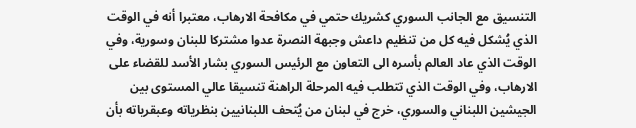التنسيق مع الجانب السوري كشريك حتمي في مكافحة الارهاب، معتبرا أنه في الوقت الذي يُشكل فيه كل من تنظيم داعش وجبهة النصرة عدوا مشتركا للبنان وسورية، وفي الوقت الذي عاد العالم بأسره الى التعاون مع الرئيس السوري بشار الأسد للقضاء على الارهاب، وفي الوقت الذي تتطلب فيه المرحلة الراهنة تنسيقا عالي المستوى بين الجيشين اللبناني والسوري، خرج في لبنان من يُتحف اللبنانيين بنظرياته وعبقرياته بأن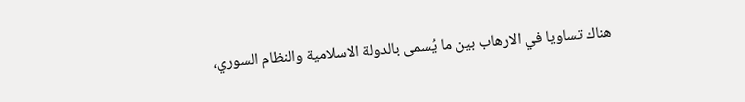هناك تساويا في الارهاب بين ما يُسمى بالدولة الاسلامية والنظام السوري،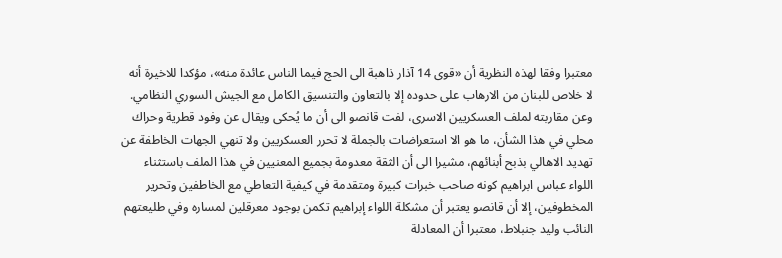معتبرا وفقا لهذه النظرية أن «قوى 14 آذار ذاهبة الى الحج فيما الناس عائدة منه»، مؤكدا للاخيرة أنه لا خلاص للبنان من الارهاب على حدوده إلا بالتعاون والتنسيق الكامل مع الجيش السوري النظامي.
وعن مقاربته لملف العسكريين الاسرى، لفت قانصو الى أن ما يُحكى ويقال عن وفود قطرية وحراك محلي في هذا الشأن، ما هو الا استعراضات بالجملة لا تحرر العسكريين ولا تنهي الجهات الخاطفة عن تهديد الاهالي بذبح أبنائهم، مشيرا الى أن الثقة معدومة بجميع المعنيين في هذا الملف باستثناء اللواء عباس ابراهيم كونه صاحب خبرات كبيرة ومتقدمة في كيفية التعاطي مع الخاطفين وتحرير المخطوفين، إلا أن قانصو يعتبر أن مشكلة اللواء إبراهيم تكمن بوجود معرقلين لمساره وفي طليعتهم النائب وليد جنبلاط، معتبرا أن المعادلة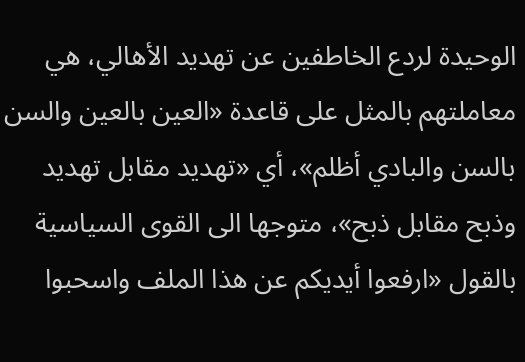الوحيدة لردع الخاطفين عن تهديد الأهالي، هي معاملتهم بالمثل على قاعدة «العين بالعين والسن بالسن والبادي أظلم»، أي «تهديد مقابل تهديد وذبح مقابل ذبح»، متوجها الى القوى السياسية بالقول «ارفعوا أيديكم عن هذا الملف واسحبوا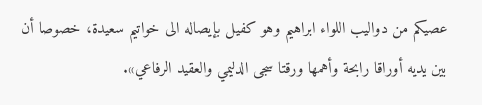عصيكم من دواليب اللواء ابراهيم وهو كفيل بإيصاله الى خواتيم سعيدة، خصوصا أن بين يديه أوراقا رابحة وأهمها ورقتا سجى الدليمي والعقيد الرفاعي».